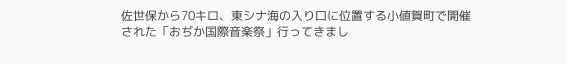佐世保から70キロ、東シナ海の入り口に位置する小値賀町で開催された「おぢか国際音楽祭」行ってきまし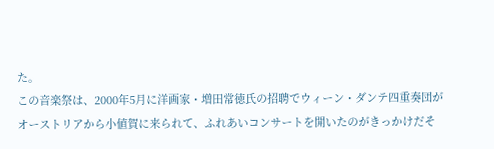た。
この音楽祭は、2000年5月に洋画家・増田常徳氏の招聘でウィーン・ダンテ四重奏団がオーストリアから小値賀に来られて、ふれあいコンサートを開いたのがきっかけだそ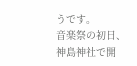うです。
音楽祭の初日、神島神社で開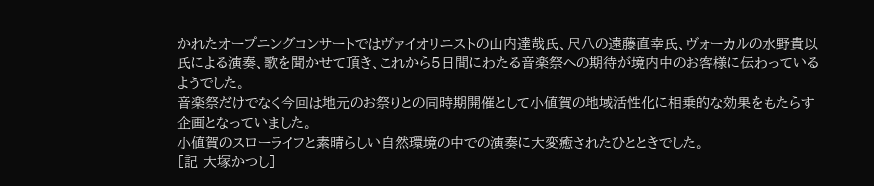かれたオープニングコンサートではヴァイオリニストの山内達哉氏、尺八の遠藤直幸氏、ヴォーカルの水野貴以氏による演奏、歌を聞かせて頂き、これから5日間にわたる音楽祭への期待が境内中のお客様に伝わっているようでした。
音楽祭だけでなく今回は地元のお祭りとの同時期開催として小値賀の地域活性化に相乗的な効果をもたらす企画となっていました。
小値賀のスローライフと素晴らしい自然環境の中での演奏に大変癒されたひとときでした。
[記 大塚かつし]